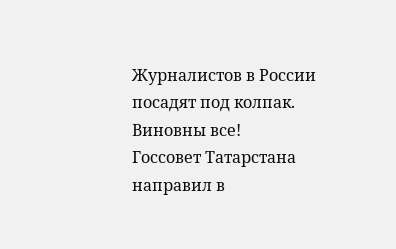Журналистов в России посадят под колпак. Виновны все!
Госсовет Татарстана направил в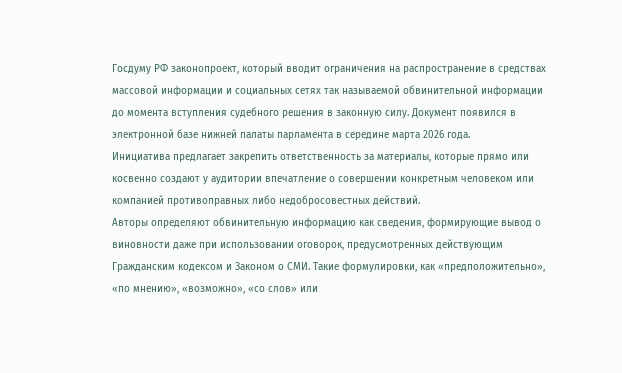Госдуму РФ законопроект, который вводит ограничения на распространение в средствах массовой информации и социальных сетях так называемой обвинительной информации до момента вступления судебного решения в законную силу. Документ появился в электронной базе нижней палаты парламента в середине марта 2026 года.
Инициатива предлагает закрепить ответственность за материалы, которые прямо или косвенно создают у аудитории впечатление о совершении конкретным человеком или компанией противоправных либо недобросовестных действий.
Авторы определяют обвинительную информацию как сведения, формирующие вывод о виновности даже при использовании оговорок, предусмотренных действующим Гражданским кодексом и Законом о СМИ. Такие формулировки, как «предположительно», «по мнению», «возможно», «со слов» или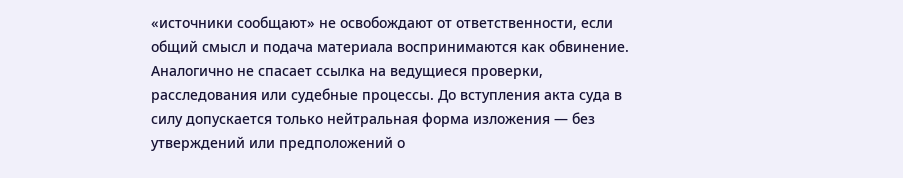«источники сообщают» не освобождают от ответственности, если общий смысл и подача материала воспринимаются как обвинение.
Аналогично не спасает ссылка на ведущиеся проверки, расследования или судебные процессы. До вступления акта суда в силу допускается только нейтральная форма изложения — без утверждений или предположений о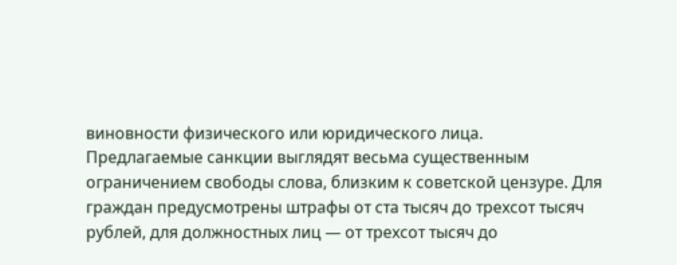виновности физического или юридического лица.
Предлагаемые санкции выглядят весьма существенным ограничением свободы слова, близким к советской цензуре. Для граждан предусмотрены штрафы от ста тысяч до трехсот тысяч рублей, для должностных лиц — от трехсот тысяч до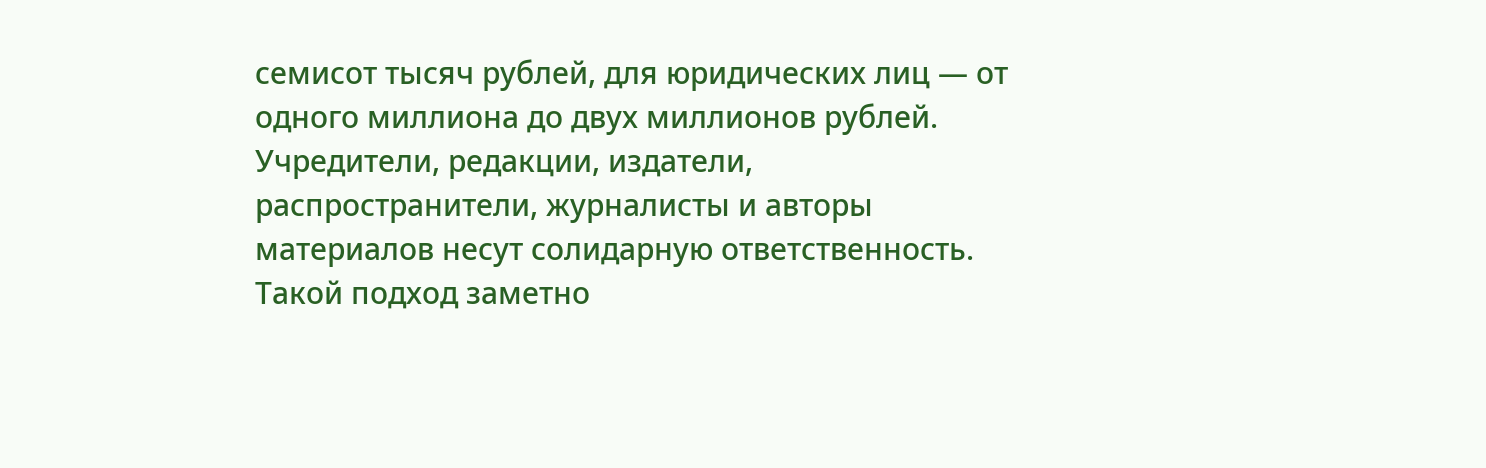семисот тысяч рублей, для юридических лиц — от одного миллиона до двух миллионов рублей. Учредители, редакции, издатели, распространители, журналисты и авторы материалов несут солидарную ответственность.
Такой подход заметно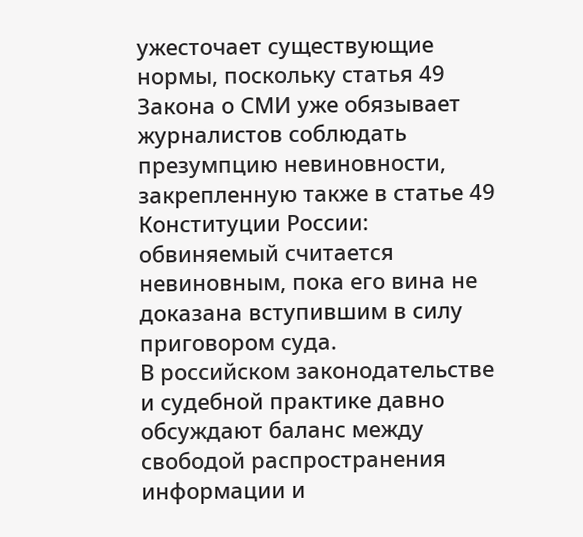ужесточает существующие нормы, поскольку статья 49 Закона о СМИ уже обязывает журналистов соблюдать презумпцию невиновности, закрепленную также в статье 49 Конституции России: обвиняемый считается невиновным, пока его вина не доказана вступившим в силу приговором суда.
В российском законодательстве и судебной практике давно обсуждают баланс между свободой распространения информации и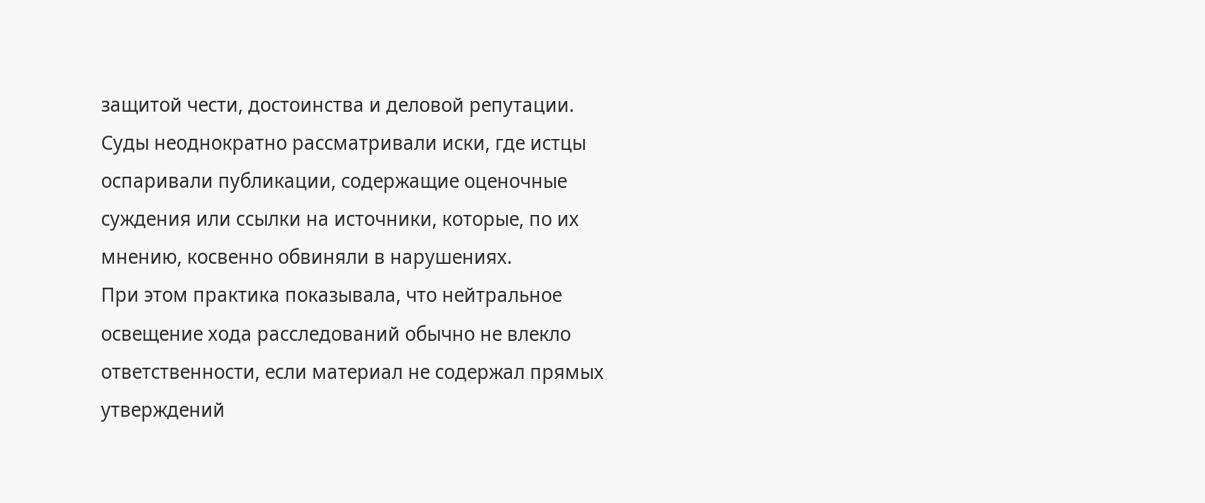защитой чести, достоинства и деловой репутации. Суды неоднократно рассматривали иски, где истцы оспаривали публикации, содержащие оценочные суждения или ссылки на источники, которые, по их мнению, косвенно обвиняли в нарушениях.
При этом практика показывала, что нейтральное освещение хода расследований обычно не влекло ответственности, если материал не содержал прямых утверждений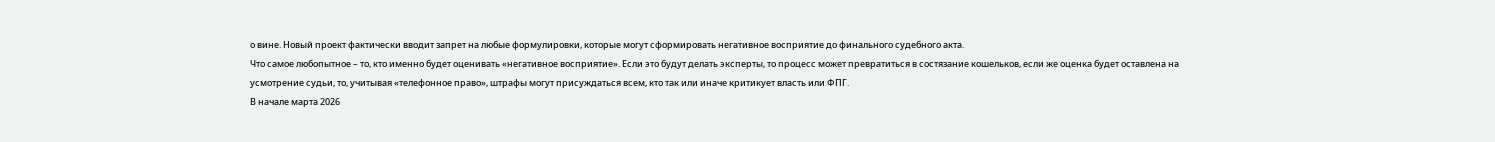о вине. Новый проект фактически вводит запрет на любые формулировки, которые могут сформировать негативное восприятие до финального судебного акта.
Что самое любопытное – то, кто именно будет оценивать «негативное восприятие». Если это будут делать эксперты, то процесс может превратиться в состязание кошельков, если же оценка будет оставлена на усмотрение судьи, то, учитывая «телефонное право», штрафы могут присуждаться всем, кто так или иначе критикует власть или ФПГ.
В начале марта 2026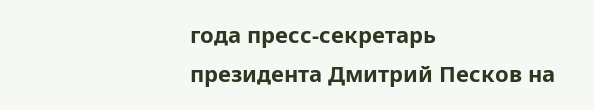года пресс-секретарь президента Дмитрий Песков на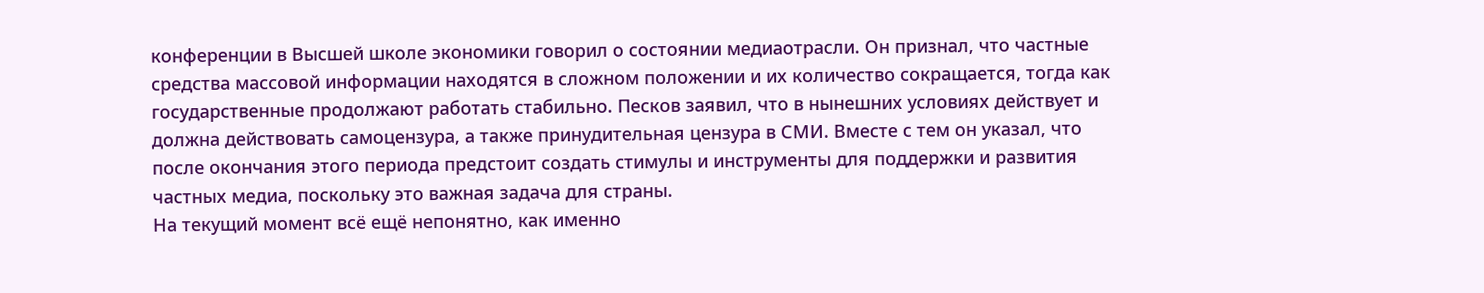конференции в Высшей школе экономики говорил о состоянии медиаотрасли. Он признал, что частные средства массовой информации находятся в сложном положении и их количество сокращается, тогда как государственные продолжают работать стабильно. Песков заявил, что в нынешних условиях действует и должна действовать самоцензура, а также принудительная цензура в СМИ. Вместе с тем он указал, что после окончания этого периода предстоит создать стимулы и инструменты для поддержки и развития частных медиа, поскольку это важная задача для страны.
На текущий момент всё ещё непонятно, как именно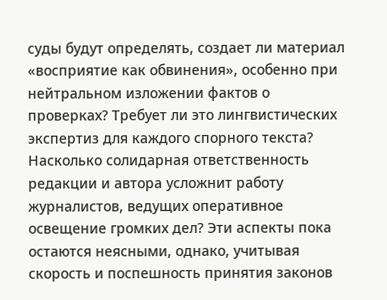суды будут определять, создает ли материал «восприятие как обвинения», особенно при нейтральном изложении фактов о проверках? Требует ли это лингвистических экспертиз для каждого спорного текста? Насколько солидарная ответственность редакции и автора усложнит работу журналистов, ведущих оперативное освещение громких дел? Эти аспекты пока остаются неясными, однако, учитывая скорость и поспешность принятия законов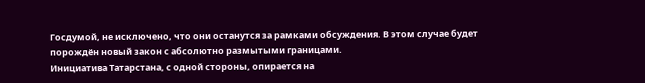Госдумой, не исключено, что они останутся за рамками обсуждения. В этом случае будет порождён новый закон с абсолютно размытыми границами.
Инициатива Татарстана, с одной стороны, опирается на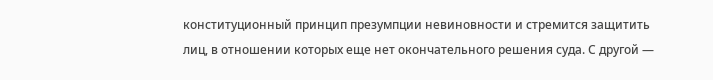конституционный принцип презумпции невиновности и стремится защитить лиц, в отношении которых еще нет окончательного решения суда. С другой —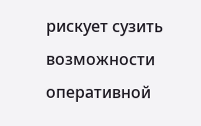рискует сузить возможности оперативной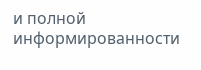и полной информированности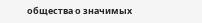общества о значимых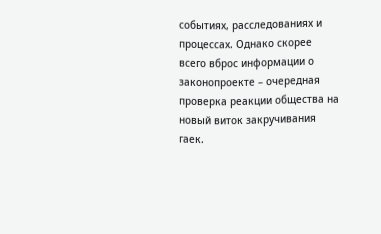событиях, расследованиях и процессах. Однако скорее всего вброс информации о законопроекте – очередная проверка реакции общества на новый виток закручивания гаек.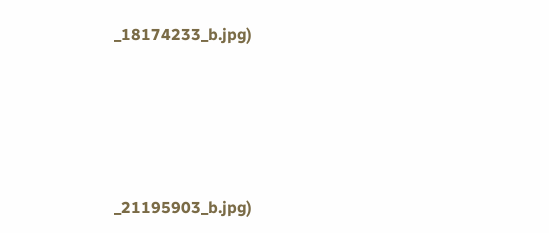_18174233_b.jpg)






_21195903_b.jpg)